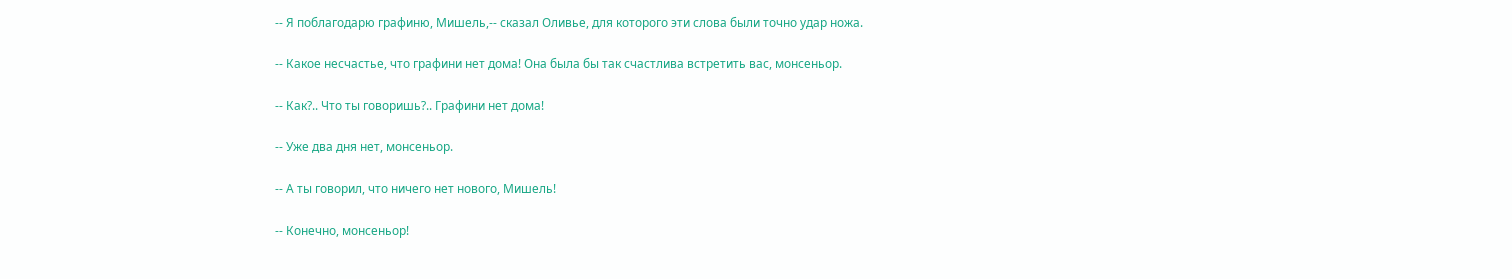-- Я поблагодарю графиню, Мишель,-- сказал Оливье, для которого эти слова были точно удар ножа.

-- Какое несчастье, что графини нет дома! Она была бы так счастлива встретить вас, монсеньор.

-- Как?.. Что ты говоришь?.. Графини нет дома!

-- Уже два дня нет, монсеньор.

-- А ты говорил, что ничего нет нового, Мишель!

-- Конечно, монсеньор!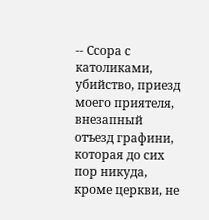-- Ссора с католиками, убийство, приезд моего приятеля, внезапный отъезд графини, которая до сих пор никуда, кроме церкви, не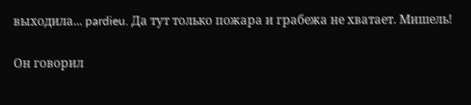выходила... pardieu. Да тут только пожара и грабежа не хватает. Мишель!

Он говорил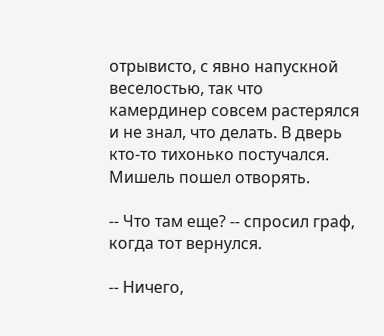отрывисто, с явно напускной веселостью, так что камердинер совсем растерялся и не знал, что делать. В дверь кто-то тихонько постучался. Мишель пошел отворять.

-- Что там еще? -- спросил граф, когда тот вернулся.

-- Ничего,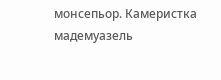монсепьор. Камеристка мадемуазель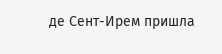де Сент-Ирем пришла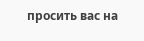просить вас на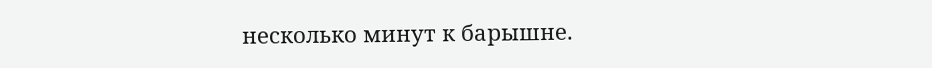несколько минут к барышне.